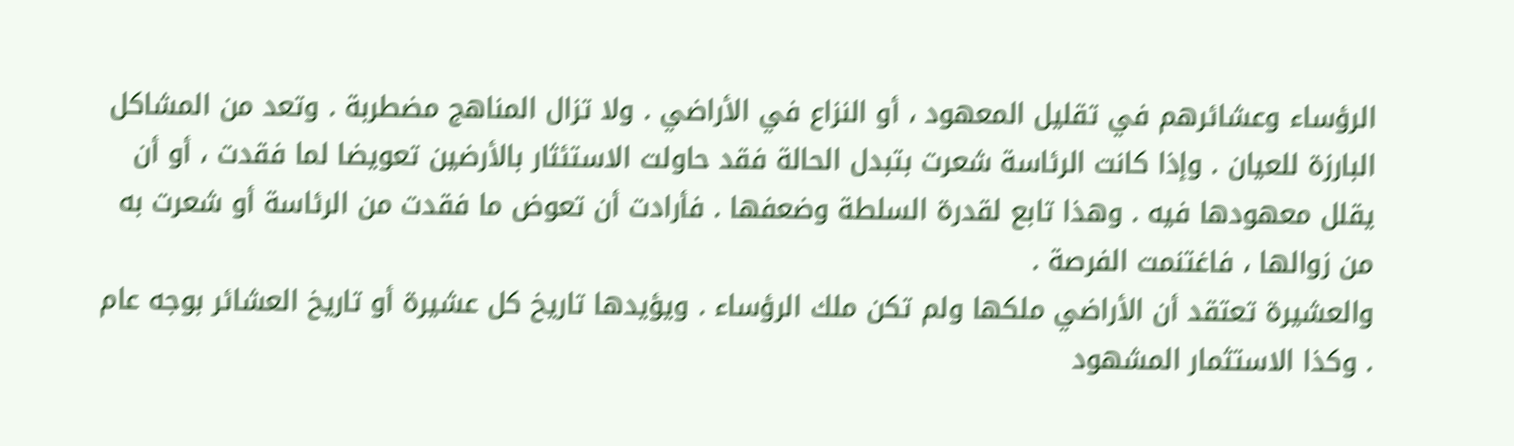الرؤساء وعشائرهم في تقليل المعهود ، أو النزاع في الأراضي . ولا تزال المناهج مضطربة . وتعد من المشاكل البارزة للعيان . وإذا كانت الرئاسة شعرت بتبدل الحالة فقد حاولت الاستئثار بالأرضين تعويضا لما فقدت ، أو أن يقلل معهودها فيه . وهذا تابع لقدرة السلطة وضعفها . فأرادت أن تعوض ما فقدت من الرئاسة أو شعرت به من زوالها ، فاغتنمت الفرصة .
والعشيرة تعتقد أن الأراضي ملكها ولم تكن ملك الرؤساء . ويؤيدها تاريخ كل عشيرة أو تاريخ العشائر بوجه عام . وكذا الاستثمار المشهود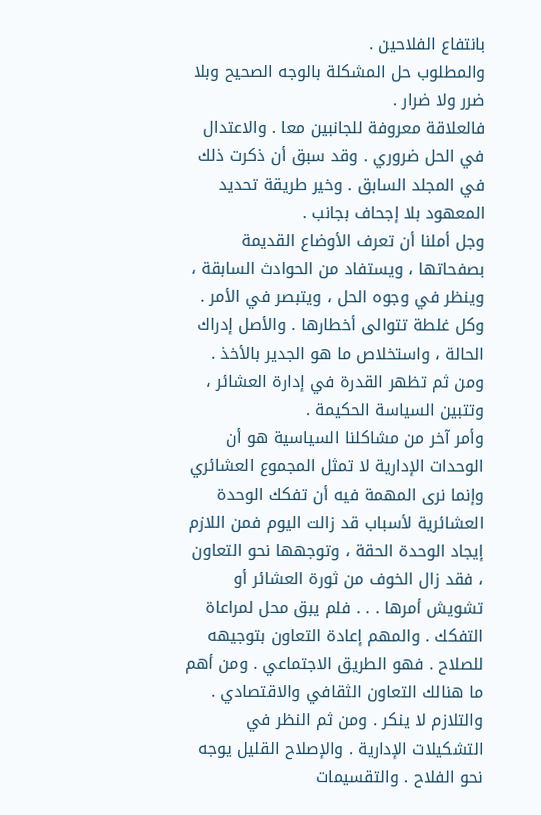بانتفاع الفلاحين .
والمطلوب حل المشكلة بالوجه الصحيح وبلا ضرر ولا ضرار .
فالعلاقة معروفة للجانبين معا . والاعتدال في الحل ضروري . وقد سبق أن ذكرت ذلك في المجلد السابق . وخير طريقة تحديد المعهود بلا إجحاف بجانب .
وجل أملنا أن تعرف الأوضاع القديمة بصفحاتها ، ويستفاد من الحوادث السابقة ، وينظر في وجوه الحل ، ويتبصر في الأمر . وكل غلطة تتوالى أخطارها . والأصل إدراك الحالة ، واستخلاص ما هو الجدير بالأخذ .
ومن ثم تظهر القدرة في إدارة العشائر ، وتتبين السياسة الحكيمة .
وأمر آخر من مشاكلنا السياسية هو أن الوحدات الإدارية لا تمثل المجموع العشائري وإنما نرى المهمة فيه أن تفكك الوحدة العشائرية لأسباب قد زالت اليوم فمن اللازم إيجاد الوحدة الحقة ، وتوجهها نحو التعاون ، فقد زال الخوف من ثورة العشائر أو تشويش أمرها . . . فلم يبق محل لمراعاة التفكك . والمهم إعادة التعاون بتوجيهه للصلاح . فهو الطريق الاجتماعي . ومن أهم ما هنالك التعاون الثقافي والاقتصادي . والتلازم لا ينكر . ومن ثم النظر في التشكيلات الإدارية . والإصلاح القليل يوجه نحو الفلاح . والتقسيمات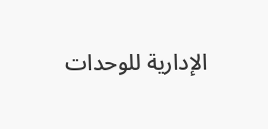الإدارية للوحدات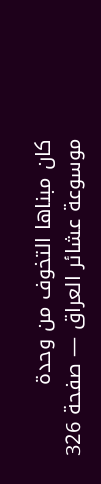كان مبناها التخوف من وحدة
موسوعة عشائر العراق — صفحة 326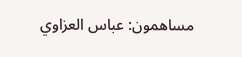مساهمون: عباس العزاوي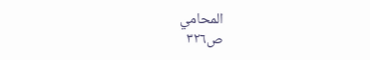المحامي
ص٣٢٦